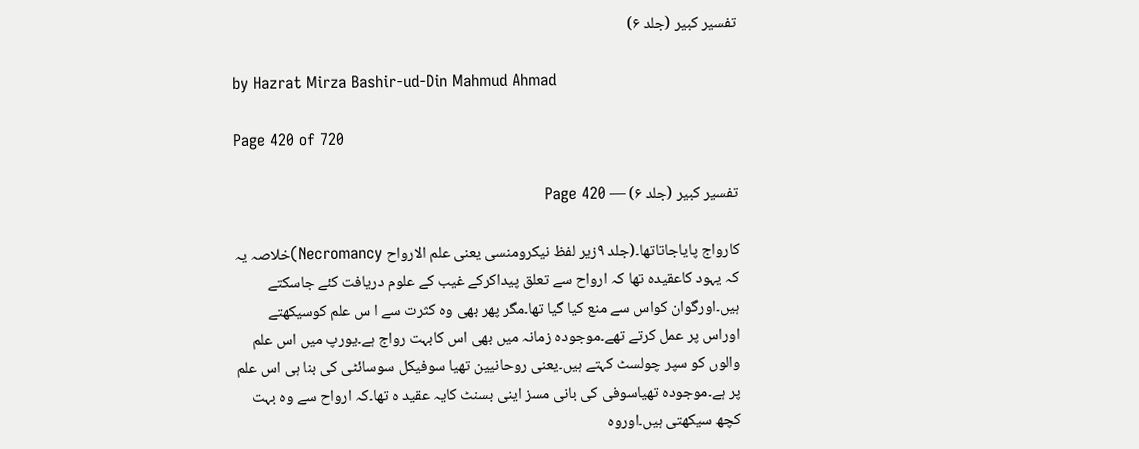تفسیر کبیر (جلد ۶)

by Hazrat Mirza Bashir-ud-Din Mahmud Ahmad

Page 420 of 720

تفسیر کبیر (جلد ۶) — Page 420

کارواج پایاجاتاتھا۔(جلد ۹زیر لفظ نیکرومنسی یعنی علم الارواح Necromancy)خلاصہ یہ کہ یہود کاعقیدہ تھا کہ ارواح سے تعلق پیداکرکے غیب کے علوم دریافت کئے جاسکتے ہیں۔اورگوان کواس سے منع کیا گیا تھا۔مگر پھر بھی وہ کثرت سے ا س علم کوسیکھتے اوراس پر عمل کرتے تھے۔موجودہ زمانہ میں بھی اس کابہت رواج ہے۔یورپ میں اس علم والوں کو سپر چولسٹ کہتے ہیں۔یعنی روحانیین تھیا سوفیکل سوسائٹی کی بنا ہی اس علم پر ہے۔موجودہ تھیاسوفی کی بانی مسز اینی بسنٹ کایہ عقید ہ تھا۔کہ ارواح سے وہ بہت کچھ سیکھتی ہیں۔اوروہ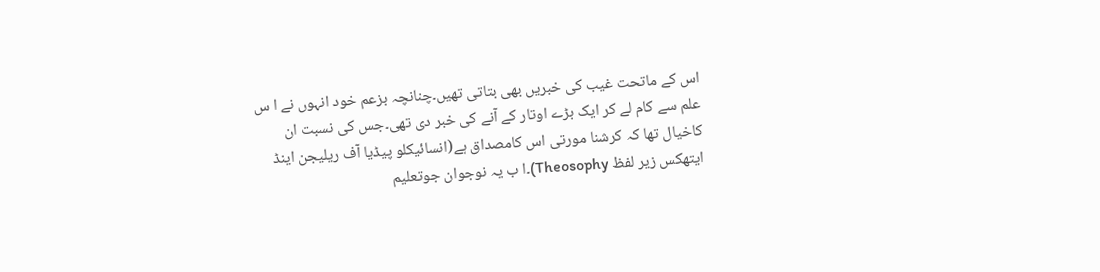اس کے ماتحت غیب کی خبریں بھی بتاتی تھیں۔چنانچہ بزعم خود انہوں نے ا س علم سے کام لے کر ایک بڑے اوتار کے آنے کی خبر دی تھی۔جس کی نسبت ان کاخیال تھا کہ کرشنا مورتی اس کامصداق ہے(انسائیکلو پیڈیا آف ریلیجن اینڈ ایتھکس زیر لفظ Theosophy)۔ا ب یہ نوجوان جوتعلیم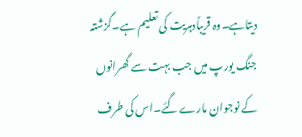دیتاہے۔وہ قریباًدہریت کی تعلیم ہے۔گزشتہ جنگ یورپ میں جب بہت سے گھرانوں کے نوجوان مارے گئے۔اس کی طرف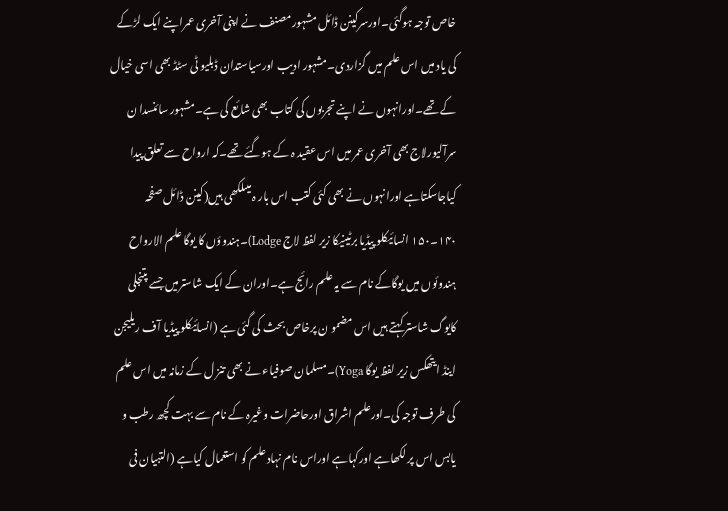خاص توجہ ہوگئی۔اورسرکینن ڈائل مشہور مصنف نے اپنی آخری عمراپنے ایک لڑکے کی یاد میں اس علم میں گزاردی۔مشہور ادیب اورسیاستدان ڈبلیو ٹی سٹڈ بھی اسی خیال کے تھے۔اورانہوں نے اپنے تجربوں کی کتاب بھی شائع کی ہے۔مشہور سائنسدا ن سرآلیورلاج بھی آخری عمر میں اس عقید ہ کے ہوگئے تھے۔کہ ارواح سے تعلق پیدا کیاجاسکتاہے اورانہوں نے بھی کئی کتب اس بار ہ میںلکھی ہیں(کینن ڈائل صفحہ ۱۴۰۔۱۵۰ انسائیکلو پیڈیا برٹینیکا زیر لفظ لاج Lodge)۔ہندوؤں کا یوگا علم الارواح ہندوئوں میں یوگاکے نام سے یہ علم رائج ہے۔اوران کے ایک شاسترمیں جسے پتنجلی کایوگ شاستر کہتے ہیں اس مضمو ن پرخاص بحث کی گئی ہے (انسائیکلو پیڈیا آف ریلیجن اینڈ ایتھکس زیر لفظ یوگا Yoga)۔مسلمان صوفیاء نے بھی تنز ل کے زمانہ میں اس علم کی طرف توجہ کی۔اورعلم اشراق اورحاضرات وغیرہ کے نام سے بہت کچھ رطب و یابس اس پر لکھاہے اورکہاہے اوراس نام نہاد علم کو استعمال کیاہے (التبیان فی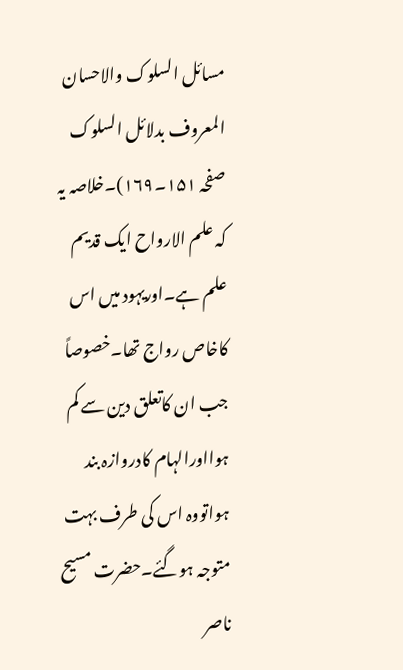مسائل السلوک والاحسان المعروف بدلائل السلوک صفحہ ۱۵۱۔۱۶۹)۔خلاصہ یہ کہ علم الارواح ایک قدیم علم ہے۔اوریہود میں اس کاخاص رواج تھا۔خصوصاً جب ان کاتعلق دین سے کم ہوااورالہام کادروازہ بند ہواتووہ اس کی طرف بہت متوجہ ہوگئے۔حضرت مسیح ناصر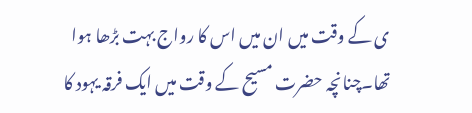ی کے وقت میں ان میں اس کا رواج بہت بڑھا ہوا تھا۔چنانچہ حضرت مسیح کے وقت میں ایک فرقہ یہود کا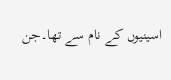اسینیوں کے نام سے تھا۔جن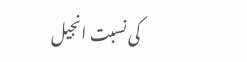کی نسبت انجیل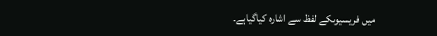میں فریسیوںکے لفظ سے اشارہ کیاگیاہے۔